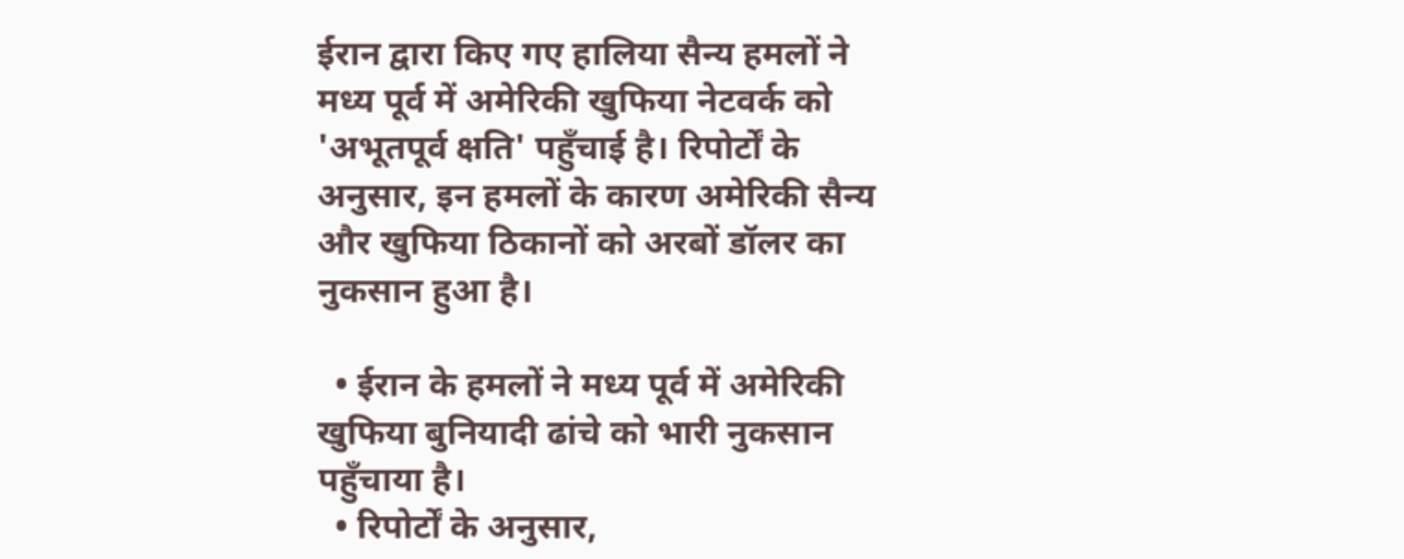ईरान द्वारा किए गए हालिया सैन्य हमलों ने मध्य पूर्व में अमेरिकी खुफिया नेटवर्क को 'अभूतपूर्व क्षति' पहुँचाई है। रिपोर्टों के अनुसार, इन हमलों के कारण अमेरिकी सैन्य और खुफिया ठिकानों को अरबों डॉलर का नुकसान हुआ है।

  • ईरान के हमलों ने मध्य पूर्व में अमेरिकी खुफिया बुनियादी ढांचे को भारी नुकसान पहुँचाया है।
  • रिपोर्टों के अनुसार,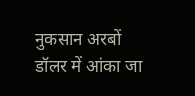नुकसान अरबों डॉलर में आंका जा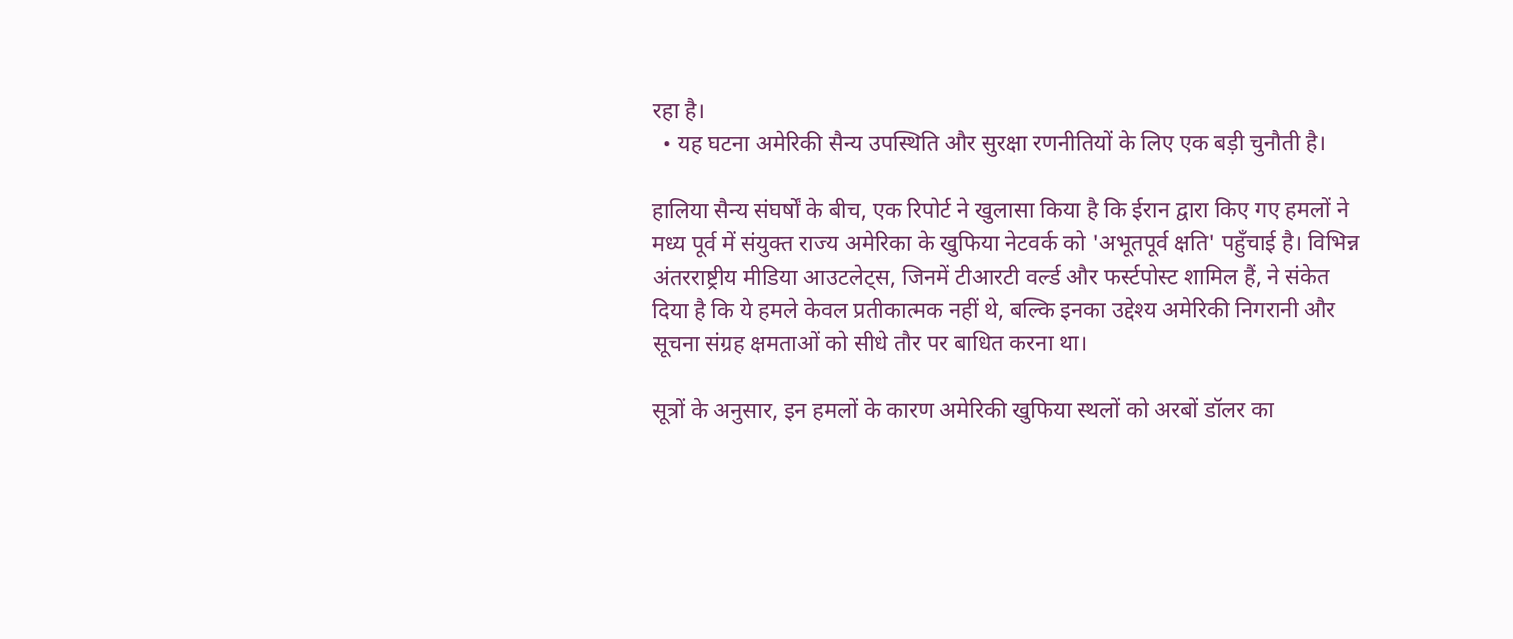रहा है।
  • यह घटना अमेरिकी सैन्य उपस्थिति और सुरक्षा रणनीतियों के लिए एक बड़ी चुनौती है।

हालिया सैन्य संघर्षों के बीच, एक रिपोर्ट ने खुलासा किया है कि ईरान द्वारा किए गए हमलों ने मध्य पूर्व में संयुक्त राज्य अमेरिका के खुफिया नेटवर्क को 'अभूतपूर्व क्षति' पहुँचाई है। विभिन्न अंतरराष्ट्रीय मीडिया आउटलेट्स, जिनमें टीआरटी वर्ल्ड और फर्स्टपोस्ट शामिल हैं, ने संकेत दिया है कि ये हमले केवल प्रतीकात्मक नहीं थे, बल्कि इनका उद्देश्य अमेरिकी निगरानी और सूचना संग्रह क्षमताओं को सीधे तौर पर बाधित करना था।

सूत्रों के अनुसार, इन हमलों के कारण अमेरिकी खुफिया स्थलों को अरबों डॉलर का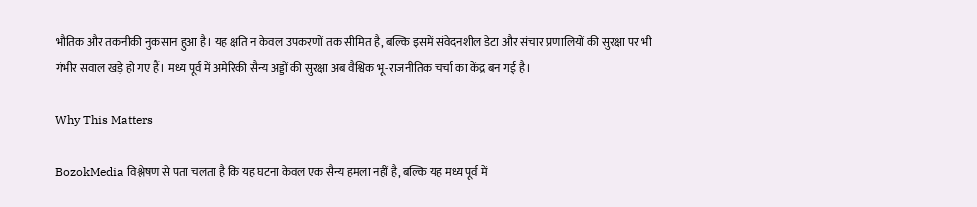भौतिक और तकनीकी नुकसान हुआ है। यह क्षति न केवल उपकरणों तक सीमित है, बल्कि इसमें संवेदनशील डेटा और संचार प्रणालियों की सुरक्षा पर भी गंभीर सवाल खड़े हो गए हैं। मध्य पूर्व में अमेरिकी सैन्य अड्डों की सुरक्षा अब वैश्विक भू-राजनीतिक चर्चा का केंद्र बन गई है।

Why This Matters

BozokMedia विश्लेषण से पता चलता है कि यह घटना केवल एक सैन्य हमला नहीं है, बल्कि यह मध्य पूर्व में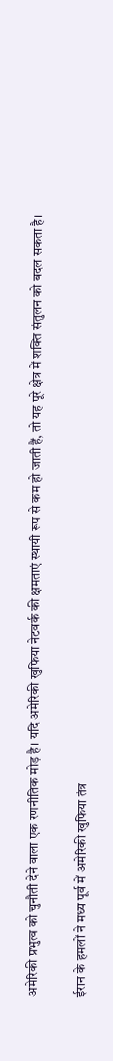अमेरिकी प्रभुत्व को चुनौती देने वाला एक रणनीतिक मोड़ है। यदि अमेरिकी खुफिया नेटवर्क की क्षमताएं स्थायी रूप से कम हो जाती हैं, तो यह पूरे क्षेत्र में शक्ति संतुलन को बदल सकता है।

ईरान के हमलों ने मध्य पूर्व में अमेरिकी खुफिया तंत्र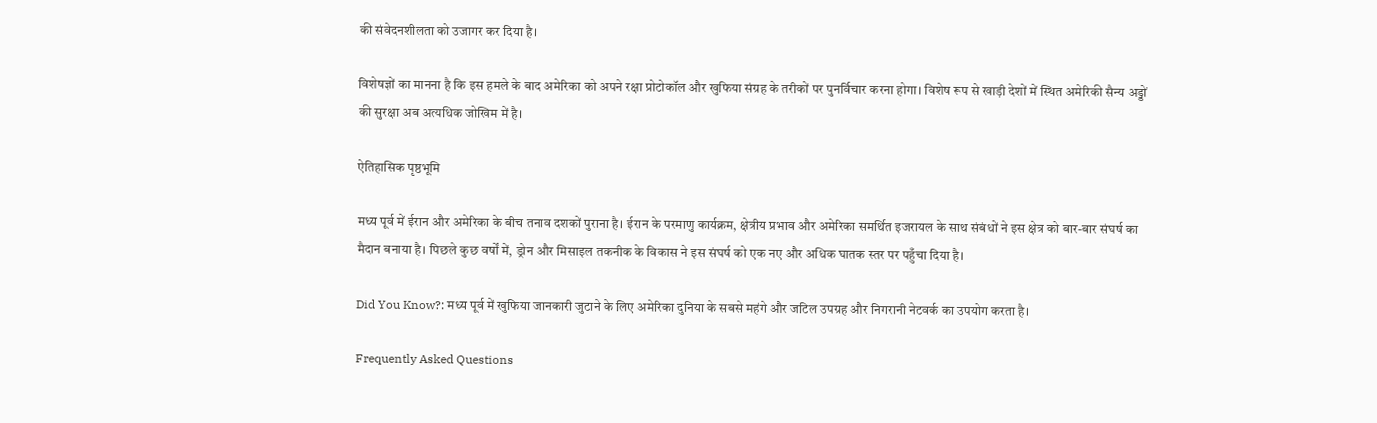की संवेदनशीलता को उजागर कर दिया है।

विशेषज्ञों का मानना है कि इस हमले के बाद अमेरिका को अपने रक्षा प्रोटोकॉल और खुफिया संग्रह के तरीकों पर पुनर्विचार करना होगा। विशेष रूप से खाड़ी देशों में स्थित अमेरिकी सैन्य अड्डों की सुरक्षा अब अत्यधिक जोखिम में है।

ऐतिहासिक पृष्ठभूमि

मध्य पूर्व में ईरान और अमेरिका के बीच तनाव दशकों पुराना है। ईरान के परमाणु कार्यक्रम, क्षेत्रीय प्रभाव और अमेरिका समर्थित इजरायल के साथ संबंधों ने इस क्षेत्र को बार-बार संघर्ष का मैदान बनाया है। पिछले कुछ वर्षों में, ड्रोन और मिसाइल तकनीक के विकास ने इस संघर्ष को एक नए और अधिक घातक स्तर पर पहुँचा दिया है।

Did You Know?: मध्य पूर्व में खुफिया जानकारी जुटाने के लिए अमेरिका दुनिया के सबसे महंगे और जटिल उपग्रह और निगरानी नेटवर्क का उपयोग करता है।

Frequently Asked Questions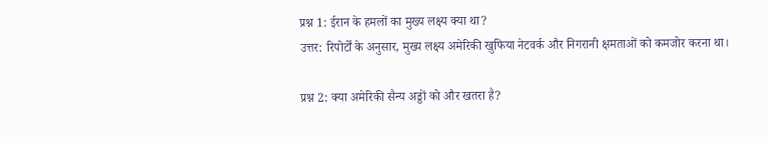प्रश्न 1: ईरान के हमलों का मुख्य लक्ष्य क्या था?
उत्तर: रिपोर्टों के अनुसार, मुख्य लक्ष्य अमेरिकी खुफिया नेटवर्क और निगरानी क्षमताओं को कमजोर करना था।

प्रश्न 2: क्या अमेरिकी सैन्य अड्डों को और खतरा है?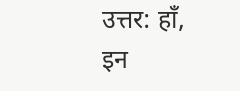उत्तर: हाँ, इन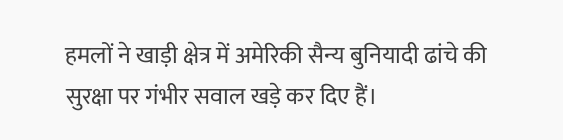हमलों ने खाड़ी क्षेत्र में अमेरिकी सैन्य बुनियादी ढांचे की सुरक्षा पर गंभीर सवाल खड़े कर दिए हैं।